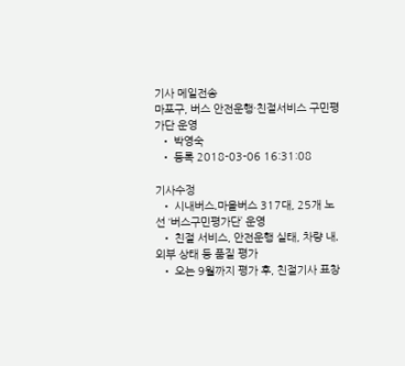기사 메일전송
마포구, 버스 안전운행·친절서비스 구민평가단 운영
  • 박영숙
  • 등록 2018-03-06 16:31:08

기사수정
  • 시내버스․마을버스 317대, 25개 노선 ‘버스구민평가단’ 운영
  • 친절 서비스, 안전운행 실태, 차량 내․외부 상태 등 품질 평가
  • 오는 9월까지 평가 후, 친절기사 표창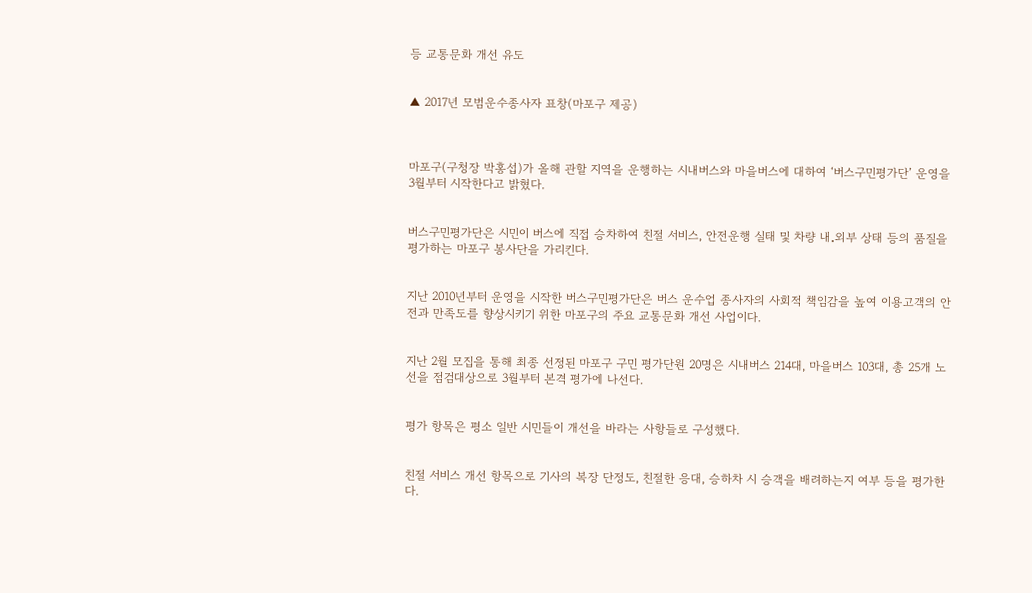등 교통문화 개선 유도


▲ 2017년 모범운수종사자 표창(마포구 제공)



마포구(구청장 박홍섭)가 올해 관할 지역을 운행하는 시내버스와 마을버스에 대하여 ‘버스구민평가단’ 운영을 3월부터 시작한다고 밝혔다.


버스구민평가단은 시민이 버스에 직접 승차하여 친절 서비스, 안전운행 실태 및 차량 내․외부 상태 등의 품질을 평가하는 마포구 봉사단을 가리킨다.


지난 2010년부터 운영을 시작한 버스구민평가단은 버스 운수업 종사자의 사회적 책임감을 높여 이용고객의 안전과 만족도를 향상시키기 위한 마포구의 주요 교통문화 개선 사업이다.


지난 2월 모집을 통해 최종 선정된 마포구 구민 평가단원 20명은 시내버스 214대, 마을버스 103대, 총 25개 노선을 점검대상으로 3월부터 본격 평가에 나선다.


평가 항목은 평소 일반 시민들이 개선을 바라는 사항들로 구성했다.


친절 서비스 개선 항목으로 기사의 복장 단정도, 친절한 응대, 승하차 시 승객을 배려하는지 여부 등을 평가한다.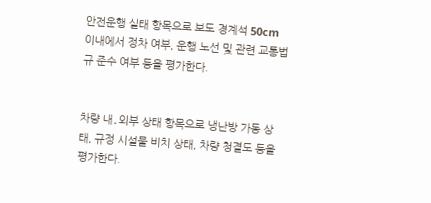안전운행 실태 항목으로 보도 경계석 50cm 이내에서 정차 여부, 운행 노선 및 관련 교통법규 준수 여부 등을 평가한다.


차량 내․외부 상태 항목으로 냉난방 가동 상태, 규정 시설물 비치 상태, 차량 청결도 등을 평가한다.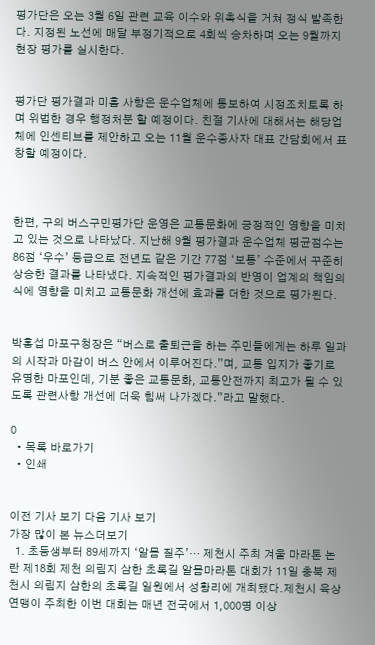평가단은 오는 3월 6일 관련 교육 이수와 위촉식을 거쳐 정식 발족한다. 지정된 노선에 매달 부정기적으로 4회씩 승차하며 오는 9월까지 현장 평가를 실시한다.


평가단 평가결과 미흡 사항은 운수업체에 통보하여 시정조치토록 하며 위법한 경우 행정처분 할 예정이다. 친절 기사에 대해서는 해당업체에 인센티브를 제안하고 오는 11월 운수종사자 대표 간담회에서 표창할 예정이다.



한편, 구의 버스구민평가단 운영은 교통문화에 긍정적인 영향을 미치고 있는 것으로 나타났다. 지난해 9월 평가결과 운수업체 평균점수는 86점 ‘우수’ 등급으로 전년도 같은 기간 77점 ‘보통’ 수준에서 꾸준히 상승한 결과를 나타냈다. 지속적인 평가결과의 반영이 업계의 책임의식에 영향을 미치고 교통문화 개선에 효과를 더한 것으로 평가된다.


박홍섭 마포구청장은 “버스로 출퇴근을 하는 주민들에게는 하루 일과의 시작과 마감이 버스 안에서 이루어진다.”며, 교통 입지가 좋기로 유명한 마포인데, 기분 좋은 교통문화, 교통안전까지 최고가 될 수 있도록 관련사항 개선에 더욱 힘써 나가겠다.”라고 말했다.

0
  • 목록 바로가기
  • 인쇄


이전 기사 보기 다음 기사 보기
가장 많이 본 뉴스더보기
  1. 초등생부터 89세까지 ‘알몸 질주’… 제천시 주최 겨울 마라톤 논란 제18회 제천 의림지 삼한 초록길 알몸마라톤 대회가 11일 충북 제천시 의림지 삼한의 초록길 일원에서 성황리에 개최됐다.제천시 육상연맹이 주최한 이번 대회는 매년 전국에서 1,000명 이상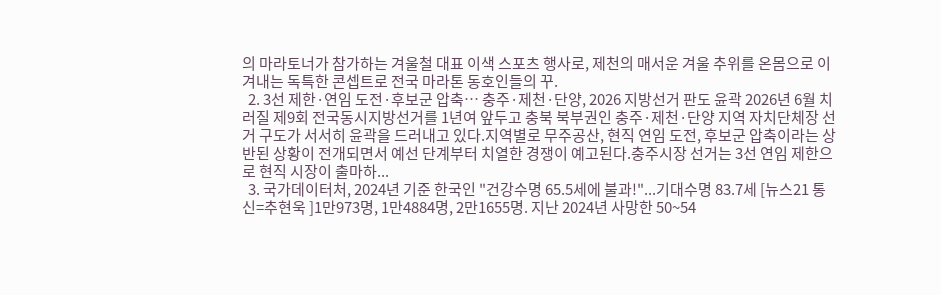의 마라토너가 참가하는 겨울철 대표 이색 스포츠 행사로, 제천의 매서운 겨울 추위를 온몸으로 이겨내는 독특한 콘셉트로 전국 마라톤 동호인들의 꾸.
  2. 3선 제한·연임 도전·후보군 압축… 충주·제천·단양, 2026 지방선거 판도 윤곽 2026년 6월 치러질 제9회 전국동시지방선거를 1년여 앞두고 충북 북부권인 충주·제천·단양 지역 자치단체장 선거 구도가 서서히 윤곽을 드러내고 있다.지역별로 무주공산, 현직 연임 도전, 후보군 압축이라는 상반된 상황이 전개되면서 예선 단계부터 치열한 경쟁이 예고된다.충주시장 선거는 3선 연임 제한으로 현직 시장이 출마하...
  3. 국가데이터처, 2024년 기준 한국인 "건강수명 65.5세에 불과!"...기대수명 83.7세 [뉴스21 통신=추현욱 ]1만973명, 1만4884명, 2만1655명. 지난 2024년 사망한 50~54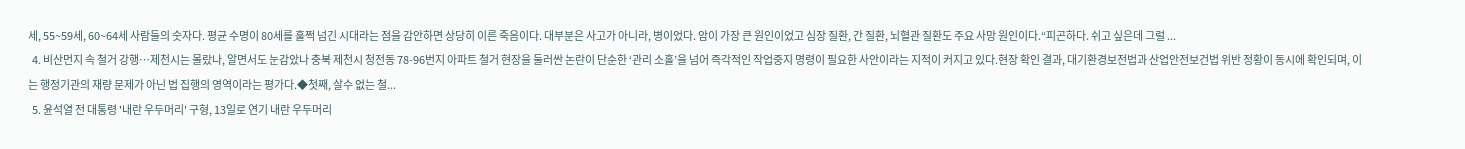세, 55~59세, 60~64세 사람들의 숫자다. 평균 수명이 80세를 훌쩍 넘긴 시대라는 점을 감안하면 상당히 이른 죽음이다. 대부분은 사고가 아니라, 병이었다. 암이 가장 큰 원인이었고 심장 질환, 간 질환, 뇌혈관 질환도 주요 사망 원인이다.“피곤하다. 쉬고 싶은데 그럴 ...
  4. 비산먼지 속 철거 강행…제천시는 몰랐나, 알면서도 눈감았나 충북 제천시 청전동 78-96번지 아파트 철거 현장을 둘러싼 논란이 단순한 ‘관리 소홀’을 넘어 즉각적인 작업중지 명령이 필요한 사안이라는 지적이 커지고 있다.현장 확인 결과, 대기환경보전법과 산업안전보건법 위반 정황이 동시에 확인되며, 이는 행정기관의 재량 문제가 아닌 법 집행의 영역이라는 평가다.◆첫째, 살수 없는 철...
  5. 윤석열 전 대통령 '내란 우두머리' 구형, 13일로 연기 내란 우두머리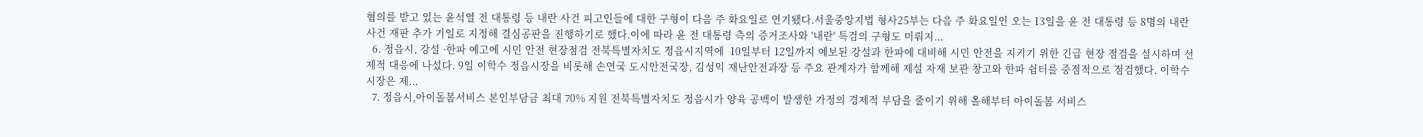혐의를 받고 있는 윤석열 전 대통령 등 내란 사건 피고인들에 대한 구형이 다음 주 화요일로 연기됐다.서울중앙지법 형사25부는 다음 주 화요일인 오는 13일을 윤 전 대통령 등 8명의 내란 사건 재판 추가 기일로 지정해 결심공판을 진행하기로 했다.이에 따라 윤 전 대통령 측의 증거조사와 '내란' 특검의 구형도 미뤄지...
  6. 정읍시, 강설 ·한파 예고에 시민 안전 현장점검 전북특별자치도 정읍시지역에  10일부터 12일까지 예보된 강설과 한파에 대비해 시민 안전을 지키기 위한 긴급 현장 점검을 실시하며 선제적 대응에 나섰다. 9일 이학수 정읍시장을 비롯해 손연국 도시안전국장, 김성익 재난안전과장 등 주요 관계자가 함께해 제설 자재 보관 창고와 한파 쉼터를 중점적으로 점검했다. 이학수 시장은 제...
  7. 정읍시,아이돌봄서비스 본인부담금 최대 70% 지원 전북특별자치도 정읍시가 양육 공백이 발생한 가정의 경제적 부담을 줄이기 위해 올해부터 아이돌봄 서비스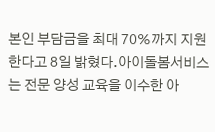본인 부담금을 최대 70%까지 지원한다고 8일 밝혔다.아이돌봄서비스는 전문 양성 교육을 이수한 아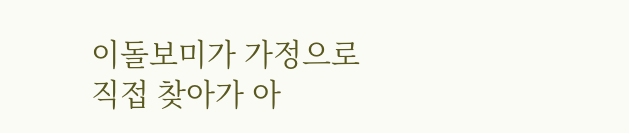이돌보미가 가정으로 직접 찾아가 아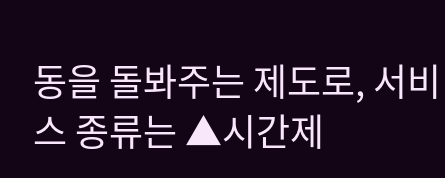동을 돌봐주는 제도로, 서비스 종류는 ▲시간제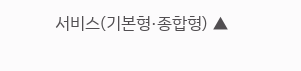서비스(기본형·종합형) ▲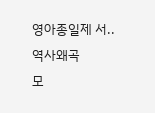영아종일제 서..
역사왜곡
모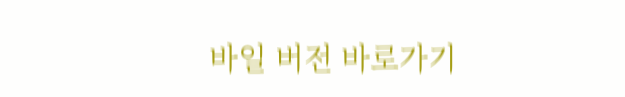바일 버전 바로가기